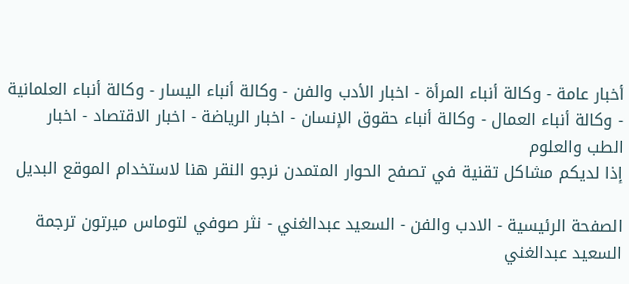أخبار عامة - وكالة أنباء المرأة - اخبار الأدب والفن - وكالة أنباء اليسار - وكالة أنباء العلمانية - وكالة أنباء العمال - وكالة أنباء حقوق الإنسان - اخبار الرياضة - اخبار الاقتصاد - اخبار الطب والعلوم
إذا لديكم مشاكل تقنية في تصفح الحوار المتمدن نرجو النقر هنا لاستخدام الموقع البديل

الصفحة الرئيسية - الادب والفن - السعيد عبدالغني - نثر صوفي لتوماس ميرتون ترجمة السعيد عبدالغني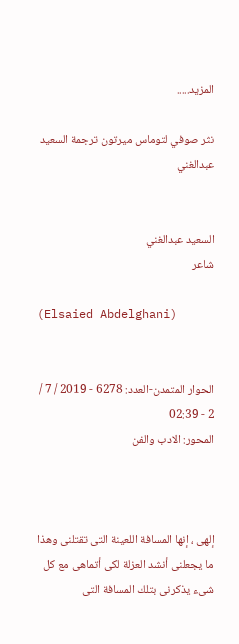المزيد.....

نثر صوفي لتوماس ميرتون ترجمة السعيد عبدالغني


السعيد عبدالغني
شاعر

(Elsaied Abdelghani)


الحوار المتمدن-العدد: 6278 - 2019 / 7 / 2 - 02:39
المحور: الادب والفن



إلهى ، إنها المسافة اللعينة التى تقتلنى وهذا ما يجعلنى أنشد العزلة لكى أتماهى مع كل شىء يذكرنى بتلك المسافة التى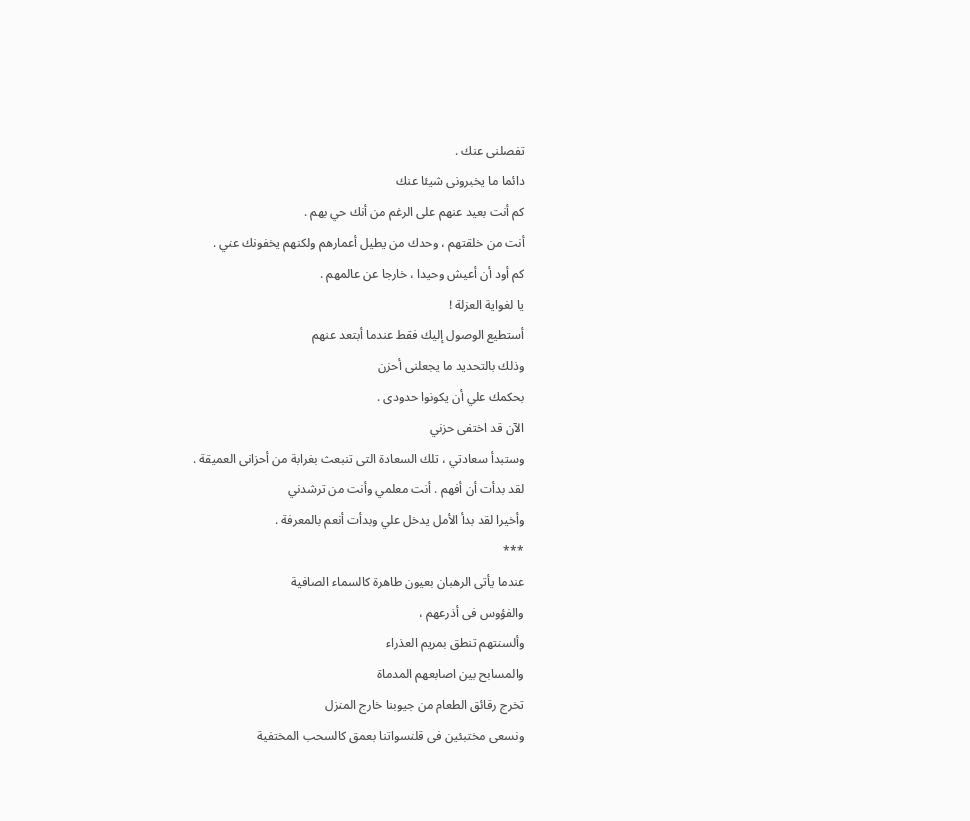تفصلنى عنك .
دائما ما يخبرونى شيئا عنك
كم أنت بعيد عنهم على الرغم من أنك حي بهم .
أنت من خلقتهم ، وحدك من يطيل أعمارهم ولكنهم يخفونك عني .
كم أود أن أعيش وحيدا ، خارجا عن عالمهم .
يا لغواية العزلة !
أستطيع الوصول إليك فقط عندما أبتعد عنهم
وذلك بالتحديد ما يجعلنى أحزن
بحكمك علي أن يكونوا حدودى .
الآن قد اختفى حزني
وستبدأ سعادتي ، تلك السعادة التى تنبعث بغرابة من أحزانى العميقة .
لقد بدأت أن أفهم . أنت معلمي وأنت من ترشدني
وأخيرا لقد بدأ الأمل يدخل علي وبدأت أنعم بالمعرفة .
***
عندما يأتى الرهبان بعيون طاهرة كالسماء الصافية
والفؤوس فى أذرعهم ،
وألسنتهم تنطق بمريم العذراء
والمسابح بين اصابعهم المدماة
تخرج رقائق الطعام من جيوبنا خارج المنزل
ونسعى مختبئين فى قلنسواتنا بعمق كالسحب المختفية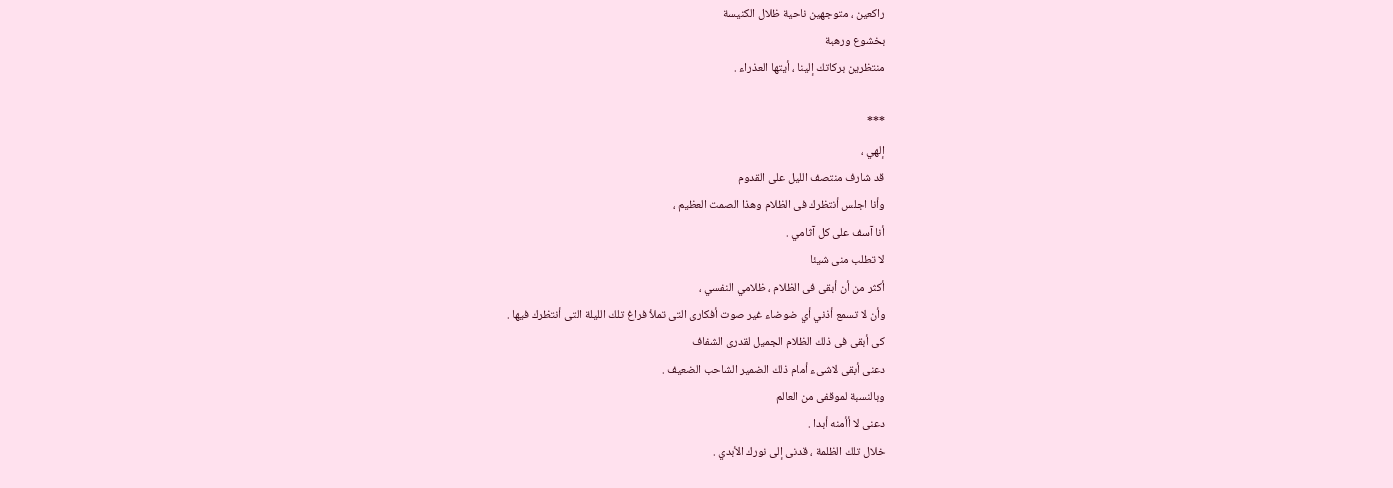راكعين ، متوجهين ناحية ظلال الكنيسة
بخشوع ورهبة
منتظرين بركاتك إلينا ، أيتها العذراء .

***
إلهي ،
قد شارف منتصف الليل على القدوم
وأنا اجلس أنتظرك فى الظلام وهذا الصمت العظيم ،
أنا آسف على كل آثامي .
لا تطلب منى شيئا
أكثر من أن أبقى فى الظلام ، ظلامي النفسي ،
وأن لا تسمع أذني أي ضوضاء غير صوت أفكارى التى تملأ فراغ تلك الليلة التى أنتظرك فيها .
كى أبقى فى ذلك الظلام الجميل لقدرى الشفاف
دعنى أبقى لاشىء أمام ذلك الضمير الشاحب الضعيف .
وبالنسبة لموقفى من العالم
دعنى لا أأمنه أبدا .
خلال تلك الظلمة ، قدنى إلى نورك الأبدي .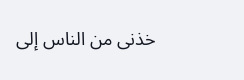خذنى من الناس إلى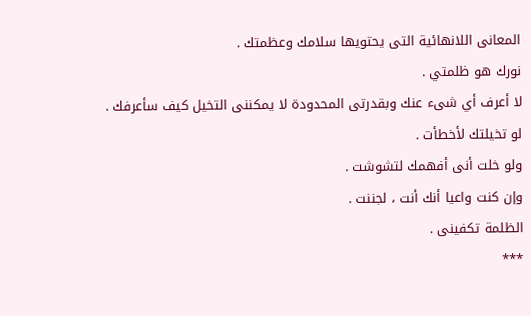المعانى اللانهائية التى يحتويها سلامك وعظمتك .
نورك هو ظلمتي .
لا أعرف أي شىء عنك وبقدرتى المحدودة لا يمكننى التخيل كيف سأعرفك .
لو تخيلتك لأخطأت .
ولو خلت أنى أفهمك لتشوشت .
وإن كنت واعيا أنك أنت ، لجننت .
الظلمة تكفينى .
***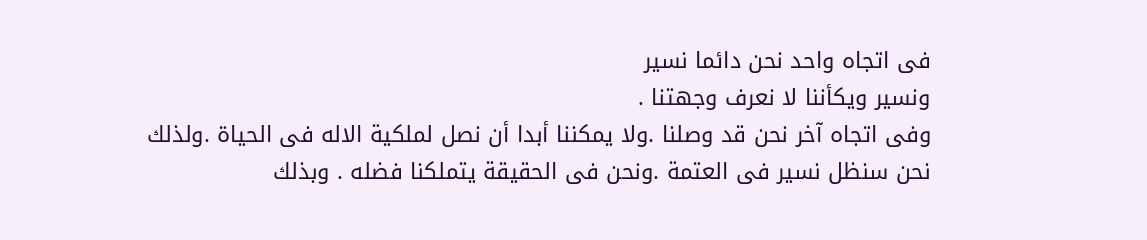فى اتجاه واحد نحن دائما نسير
ونسير ويكأننا لا نعرف وجهتنا .
وفى اتجاه آخر نحن قد وصلنا .ولا يمكننا أبدا أن نصل لملكية الاله فى الحياة .ولذلك نحن سنظل نسير فى العتمة .ونحن فى الحقيقة يتملكنا فضله . وبذلك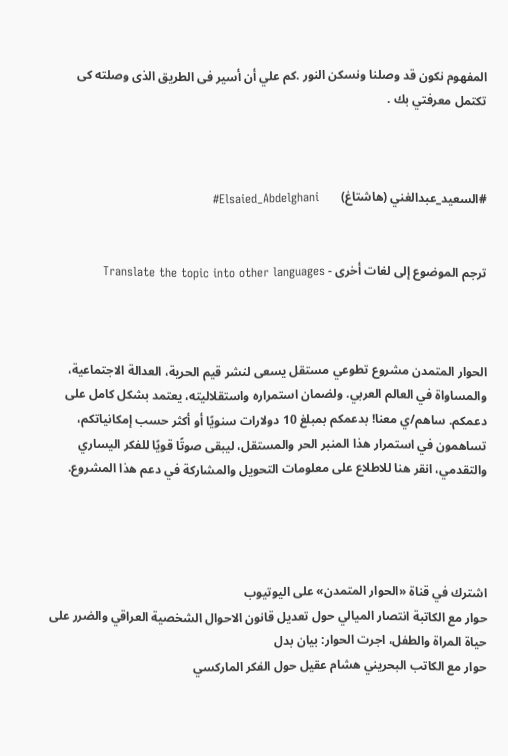المفهوم نكون قد وصلنا ونسكن النور .كم علي أن أسير فى الطريق الذى وصلته كى تكتمل معرفتي بك .



#السعيد_عبدالغني (هاشتاغ)       Elsaied_Abdelghani#


ترجم الموضوع إلى لغات أخرى - Translate the topic into other languages



الحوار المتمدن مشروع تطوعي مستقل يسعى لنشر قيم الحرية، العدالة الاجتماعية، والمساواة في العالم العربي. ولضمان استمراره واستقلاليته، يعتمد بشكل كامل على دعمكم. ساهم/ي معنا! بدعمكم بمبلغ 10 دولارات سنويًا أو أكثر حسب إمكانياتكم، تساهمون في استمرار هذا المنبر الحر والمستقل، ليبقى صوتًا قويًا للفكر اليساري والتقدمي، انقر هنا للاطلاع على معلومات التحويل والمشاركة في دعم هذا المشروع.




اشترك في قناة «الحوار المتمدن» على اليوتيوب
حوار مع الكاتبة انتصار الميالي حول تعديل قانون الاحوال الشخصية العراقي والضرر على حياة المراة والطفل، اجرت الحوار: بيان بدل
حوار مع الكاتب البحريني هشام عقيل حول الفكر الماركسي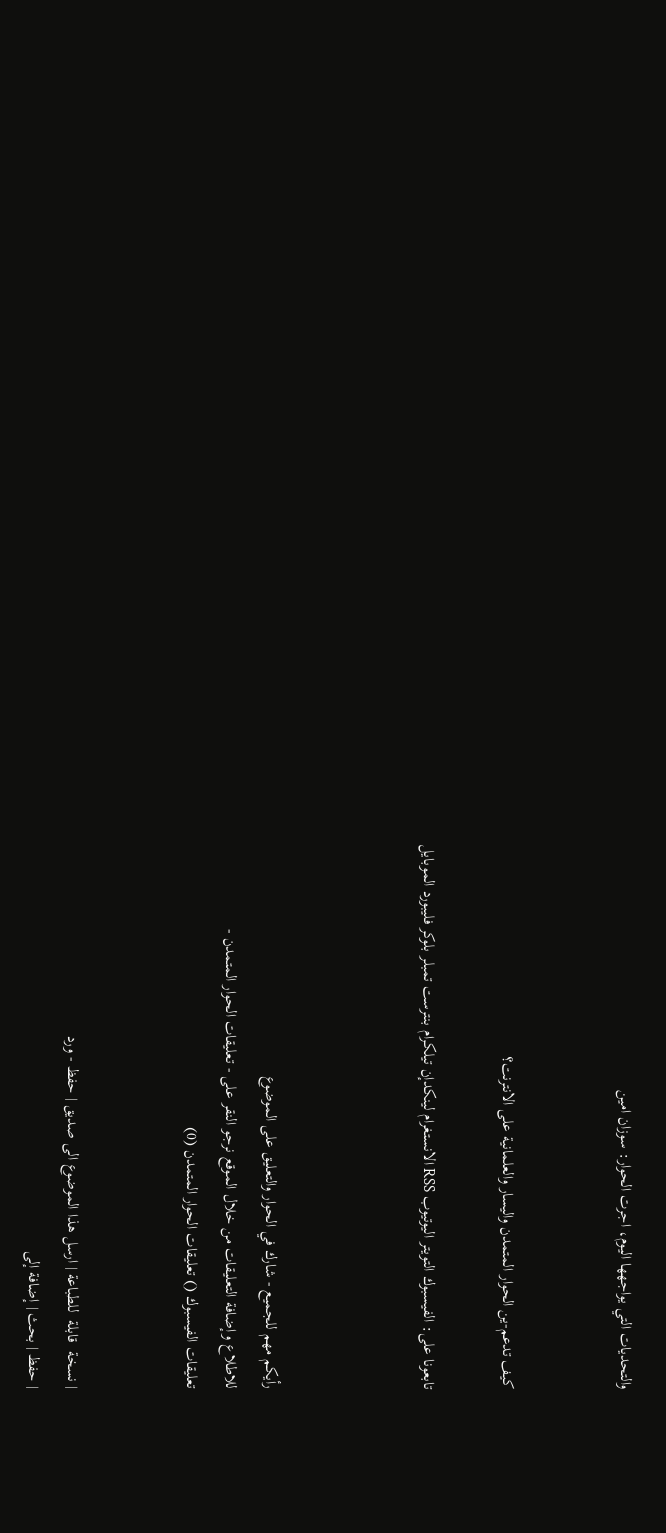والتحديات التي يواجهها اليوم، اجرت الحوار: سوزان امين


كيف تدعم-ين الحوار المتمدن واليسار والعلمانية على الانترنت؟

تابعونا على: الفيسبوك التويتر اليوتيوب RSS الانستغرام لينكدإن تيلكرام بنترست تمبلر بلوكر فليبورد الموبايل



رأيكم مهم للجميع - شارك في الحوار والتعليق على الموضوع
للاطلاع وإضافة التعليقات من خلال الموقع نرجو النقر على - تعليقات الحوار المتمدن -
تعليقات الفيسبوك () تعليقات الحوار المتمدن (0)


| نسخة  قابلة  للطباعة | ارسل هذا الموضوع الى صديق | حفظ - ورد
| حفظ | بحث | إضافة إلى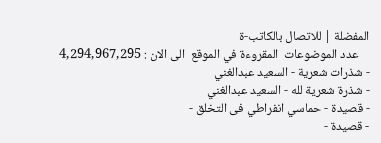المفضلة | للاتصال بالكاتب-ة
    عدد الموضوعات  المقروءة في الموقع  الى الان : 4,294,967,295
- شذرات شعرية - السعيد عبدالغني
- شذرة شعرية لله - السعيد عبدالغني
- قصيدة - حماسي انفراطي فى التخلق -
- قصيدة -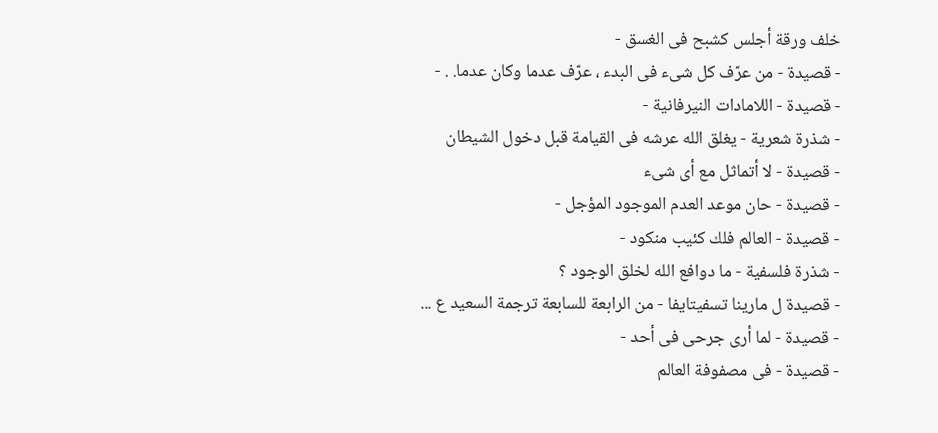خلف ورقة أجلس كشبح فى الغسق -
- قصيدة - من عرّف كل شىء فى البدء ، عرّف عدما وكان عدما. . -
- قصيدة - اللامادات النيرفانية -
- شذرة شعرية - يغلق الله عرشه فى القيامة قبل دخول الشيطان
- قصيدة - لا أتماثل مع أى شىء
- قصيدة - حان موعد العدم الموجود المؤجل -
- قصيدة - العالم فلك كئيب منكود -
- شذرة فلسفية - ما دوافع الله لخلق الوجود ؟
- قصيدة ل مارينا تسفيتايفا - من الرابعة للسابعة ترجمة السعيد ع ...
- قصيدة - لما أرى جرحى فى أحد -
- قصيدة - فى مصفوفة العالم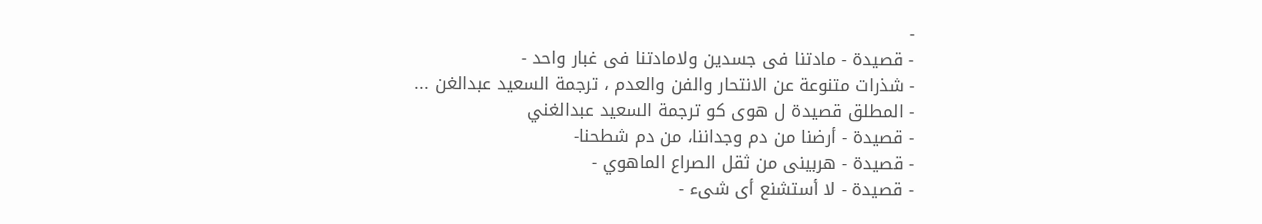-
- قصيدة - مادتنا فى جسدين ولامادتنا فى غبار واحد -
- شذرات متنوعة عن الانتحار والفن والعدم ، ترجمة السعيد عبدالغن ...
- المطلق قصيدة ل هوى كو ترجمة السعيد عبدالغني
- قصيدة - أرضنا من دم وجداننا، من دم شطحنا-
- قصيدة - هربينى من ثقل الصراع الماهوي -
- قصيدة - لا أستشنع أى شىء -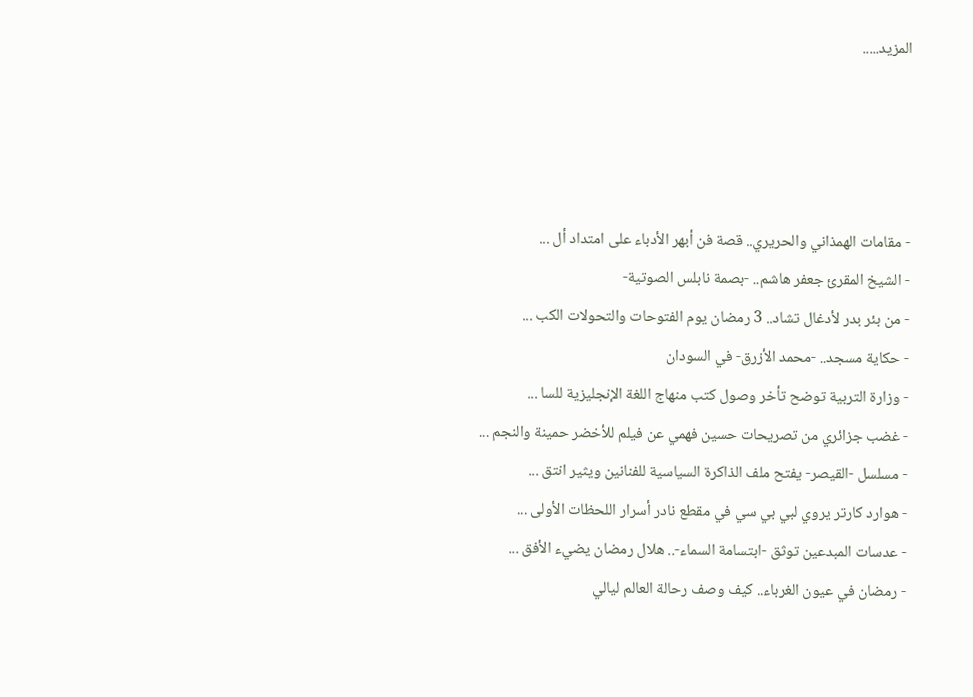المزيد.....




- مقامات الهمذاني والحريري.. قصة فن أبهر الأدباء على امتداد أل ...
- الشيخ المقرئ جعفر هاشم.. -بصمة نابلس الصوتية-
- من بئر بدر لأدغال تشاد.. 3 رمضان يوم الفتوحات والتحولات الكب ...
- حكاية مسجد.. -محمد الأزرق- في السودان
- وزارة التربية توضح تأخر وصول كتب منهاج اللغة الإنجليزية للسا ...
- غضب جزائري من تصريحات حسين فهمي عن فيلم للأخضر حمينة والنجم ...
- مسلسل -القيصر- يفتح ملف الذاكرة السياسية للفنانين ويثير انتق ...
- هوارد كارتر يروي لبي بي سي في مقطع نادر أسرار اللحظات الأولى ...
- عدسات المبدعين توثق -ابتسامة السماء-.. هلال رمضان يضيء الأفق ...
- رمضان في عيون الغرباء.. كيف وصف رحالة العالم ليالي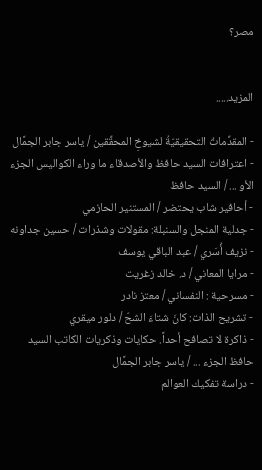مصر؟


المزيد.....

- المقدِّماتُ التحقيقيّةُ لشيوخِ المحقِّقين / ياسر جابر الجمَّال
- اعترافات السيد حافظ والأصدقاء ما وراء الكواليس الجزء الأو ... / السيد حافظ
- أحافير شاب يحتضر / المستنير الحازمي
- جدلية المنجل والسنبلة: مقولات وشذرات / حسين جداونه
- نزيف أُسَري / عبد الباقي يوسف
- مرايا المعاني / د. خالد زغريت
- مسرحية : النفساني / معتز نادر
- تشريح الذات: كانَ شتاءَ الشحّ / دلور ميقري
- ذاكرة لا تصافح أحداً. حكايات وذكريات الكاتب السيد حافظ الجزء ... / ياسر جابر الجمَّال
- دراسة تفكيك العوالم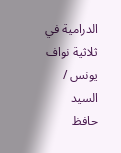الدرامية في ثلاثية نواف يونس / السيد حافظ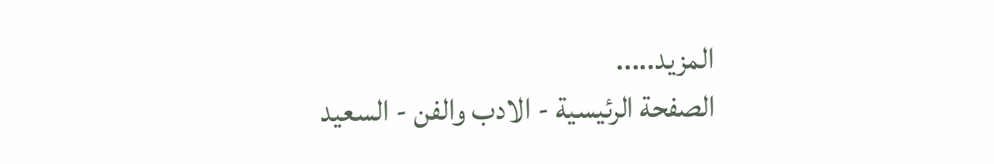المزيد.....
الصفحة الرئيسية - الادب والفن - السعيد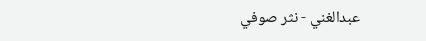عبدالغني - نثر صوفي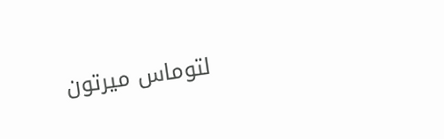لتوماس ميرتون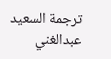ترجمة السعيد عبدالغني